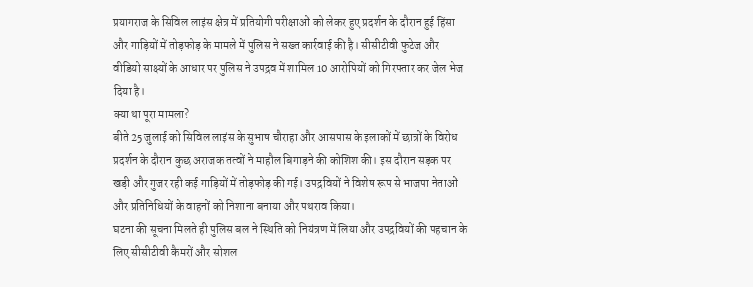प्रयागराज के सिविल लाइंस क्षेत्र में प्रतियोगी परीक्षाओं को लेकर हुए प्रदर्शन के दौरान हुई हिंसा और गाड़ियों में तोड़फोड़ के मामले में पुलिस ने सख्त कार्रवाई की है। सीसीटीवी फुटेज और वीडियो साक्ष्यों के आधार पर पुलिस ने उपद्रव में शामिल 10 आरोपियों को गिरफ्तार कर जेल भेज दिया है।
क्या था पूरा मामला?
बीते 25 जुलाई को सिविल लाइंस के सुभाष चौराहा और आसपास के इलाकों में छात्रों के विरोध प्रदर्शन के दौरान कुछ अराजक तत्वों ने माहौल बिगाड़ने की कोशिश की। इस दौरान सड़क पर खड़ी और गुजर रही कई गाड़ियों में तोड़फोड़ की गई। उपद्रवियों ने विशेष रूप से भाजपा नेताओं और प्रतिनिधियों के वाहनों को निशाना बनाया और पथराव किया।
घटना की सूचना मिलते ही पुलिस बल ने स्थिति को नियंत्रण में लिया और उपद्रवियों की पहचान के लिए सीसीटीवी कैमरों और सोशल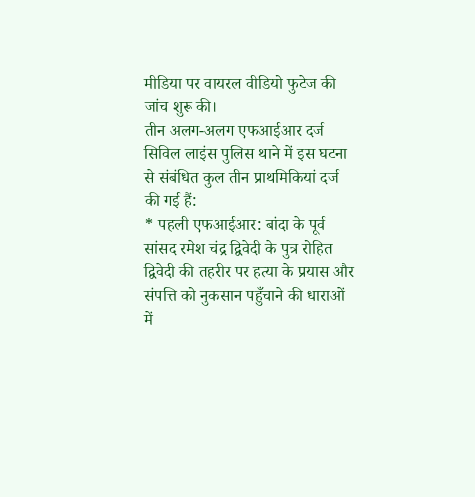मीडिया पर वायरल वीडियो फुटेज की जांच शुरू की।
तीन अलग-अलग एफआईआर दर्ज
सिविल लाइंस पुलिस थाने में इस घटना से संबंधित कुल तीन प्राथमिकियां दर्ज की गई हैं:
* पहली एफआईआर: बांदा के पूर्व सांसद रमेश चंद्र द्विवेदी के पुत्र रोहित द्विवेदी की तहरीर पर हत्या के प्रयास और संपत्ति को नुकसान पहुँचाने की धाराओं में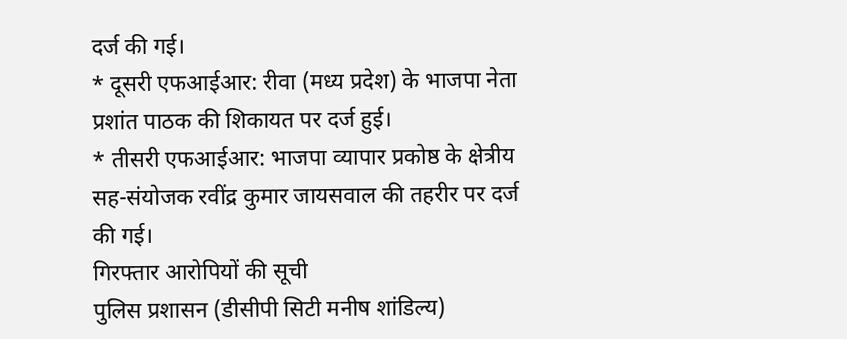दर्ज की गई।
* दूसरी एफआईआर: रीवा (मध्य प्रदेश) के भाजपा नेता प्रशांत पाठक की शिकायत पर दर्ज हुई।
* तीसरी एफआईआर: भाजपा व्यापार प्रकोष्ठ के क्षेत्रीय सह-संयोजक रवींद्र कुमार जायसवाल की तहरीर पर दर्ज की गई।
गिरफ्तार आरोपियों की सूची
पुलिस प्रशासन (डीसीपी सिटी मनीष शांडिल्य)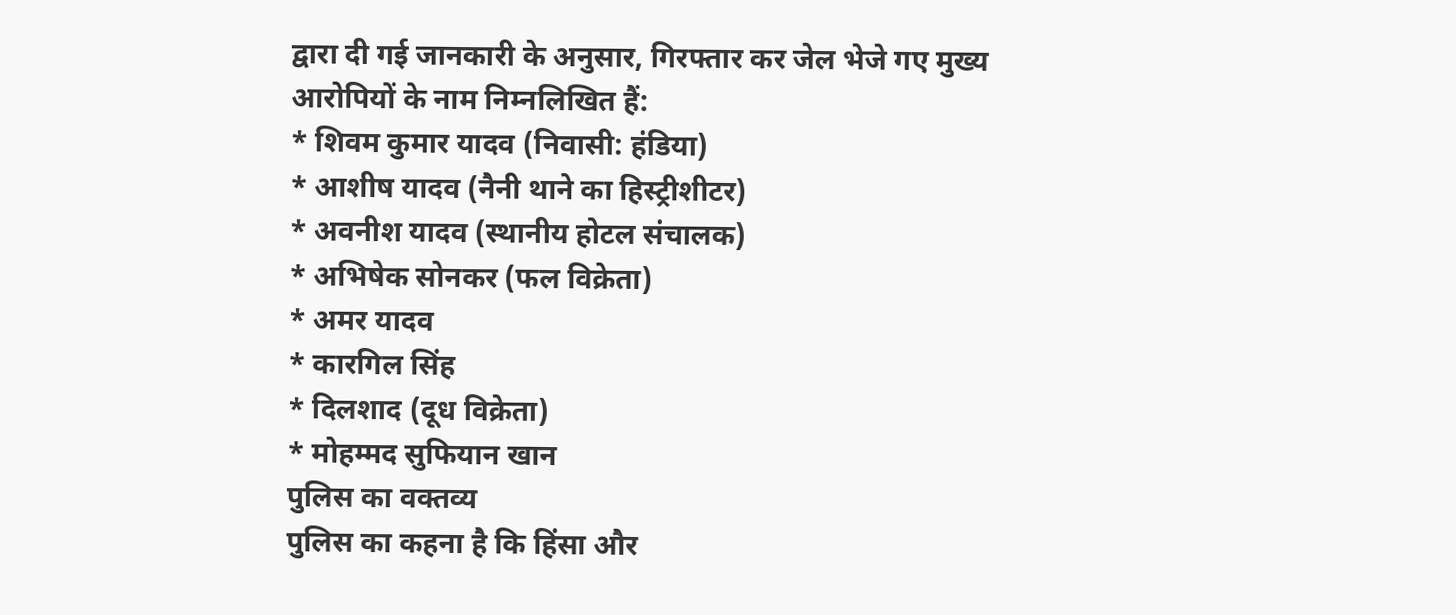द्वारा दी गई जानकारी के अनुसार, गिरफ्तार कर जेल भेजे गए मुख्य आरोपियों के नाम निम्नलिखित हैं:
* शिवम कुमार यादव (निवासी: हंडिया)
* आशीष यादव (नैनी थाने का हिस्ट्रीशीटर)
* अवनीश यादव (स्थानीय होटल संचालक)
* अभिषेक सोनकर (फल विक्रेता)
* अमर यादव
* कारगिल सिंह
* दिलशाद (दूध विक्रेता)
* मोहम्मद सुफियान खान
पुलिस का वक्तव्य
पुलिस का कहना है कि हिंसा और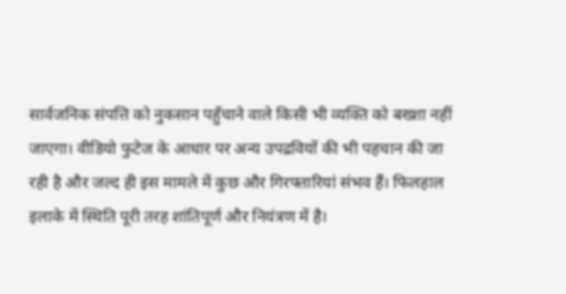सार्वजनिक संपत्ति को नुकसान पहुँचाने वाले किसी भी व्यक्ति को बख्शा नहीं जाएगा। वीडियो फुटेज के आधार पर अन्य उपद्रवियों की भी पहचान की जा रही है और जल्द ही इस मामले में कुछ और गिरफ्तारियां संभव हैं। फिलहाल इलाके में स्थिति पूरी तरह शांतिपूर्ण और नियंत्रण में है।